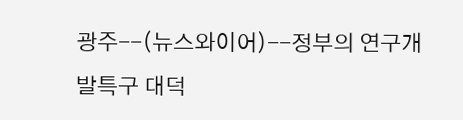광주--(뉴스와이어)--정부의 연구개발특구 대덕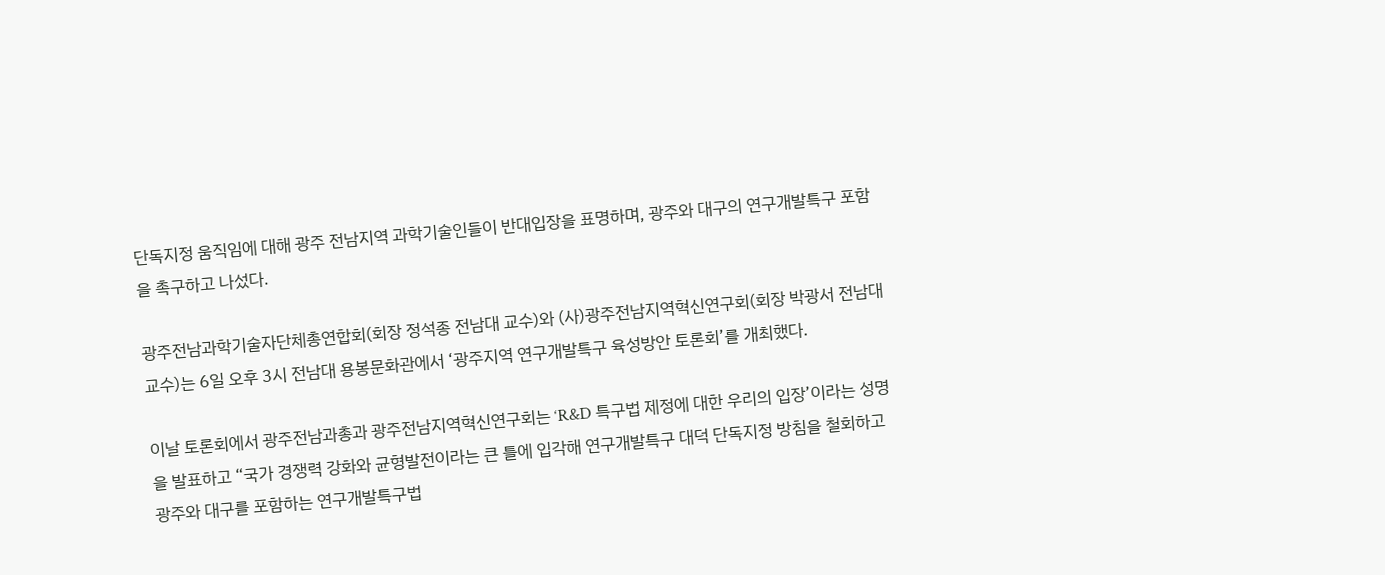단독지정 움직임에 대해 광주 전남지역 과학기술인들이 반대입장을 표명하며, 광주와 대구의 연구개발특구 포함을 촉구하고 나섰다.

광주전남과학기술자단체총연합회(회장 정석종 전남대 교수)와 (사)광주전남지역혁신연구회(회장 박광서 전남대 교수)는 6일 오후 3시 전남대 용봉문화관에서 ‘광주지역 연구개발특구 육성방안 토론회’를 개최했다.

이날 토론회에서 광주전남과총과 광주전남지역혁신연구회는 ‘R&D 특구법 제정에 대한 우리의 입장’이라는 성명을 발표하고 “국가 경쟁력 강화와 균형발전이라는 큰 틀에 입각해 연구개발특구 대덕 단독지정 방침을 철회하고 광주와 대구를 포함하는 연구개발특구법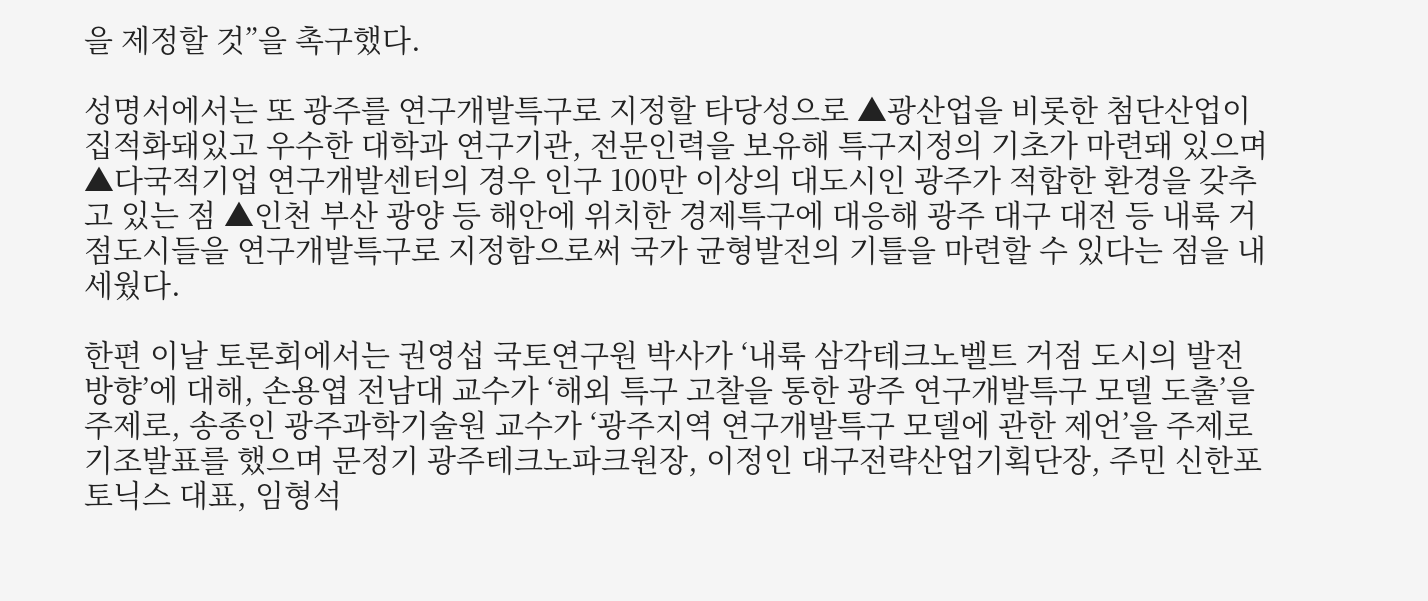을 제정할 것”을 촉구했다.

성명서에서는 또 광주를 연구개발특구로 지정할 타당성으로 ▲광산업을 비롯한 첨단산업이 집적화돼있고 우수한 대학과 연구기관, 전문인력을 보유해 특구지정의 기초가 마련돼 있으며 ▲다국적기업 연구개발센터의 경우 인구 100만 이상의 대도시인 광주가 적합한 환경을 갖추고 있는 점 ▲인천 부산 광양 등 해안에 위치한 경제특구에 대응해 광주 대구 대전 등 내륙 거점도시들을 연구개발특구로 지정함으로써 국가 균형발전의 기틀을 마련할 수 있다는 점을 내세웠다.

한편 이날 토론회에서는 권영섭 국토연구원 박사가 ‘내륙 삼각테크노벨트 거점 도시의 발전방향’에 대해, 손용엽 전남대 교수가 ‘해외 특구 고찰을 통한 광주 연구개발특구 모델 도출’을 주제로, 송종인 광주과학기술원 교수가 ‘광주지역 연구개발특구 모델에 관한 제언’을 주제로 기조발표를 했으며 문정기 광주테크노파크원장, 이정인 대구전략산업기획단장, 주민 신한포토닉스 대표, 임형석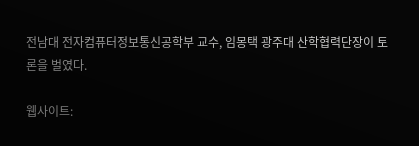전남대 전자컴퓨터정보통신공학부 교수, 임몽택 광주대 산학협력단장이 토론을 벌였다.

웹사이트: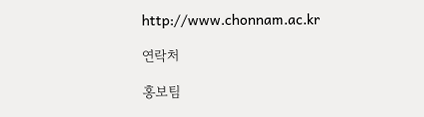http://www.chonnam.ac.kr

연락처

홍보팀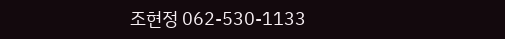조현정 062-530-1133